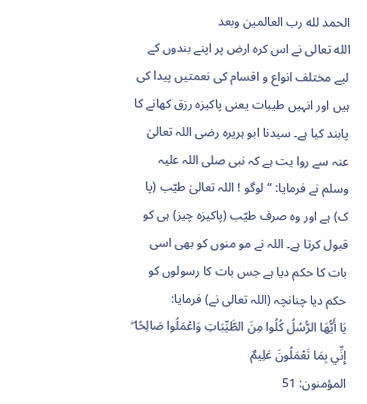الحمد لله رب العالمین وبعد
الله تعالی نے اس كره ارض پر اپنے بندوں كے لیے مختلف انواع و اقسام كی نعمتیں پیدا كی ہیں اور انہیں طیبات یعنی پاكیزه رزق كهانے كا پابند کیا ہے۔ سیدنا ابو ہریرہ رضی اللہ تعالیٰ عنہ سے روا یت ہے کہ نبی صلی اللہ علیہ وسلم نے فرمایا: “لوگو ! اللہ تعالیٰ طیّب (پا ک) ہے اور وہ صرف طیّب (پاکیزہ چیز) ہی کو قبول کرتا ہے۔ اللہ نے مو منوں کو بھی اسی بات کا حکم دیا ہے جس بات کا رسولوں کو حکم دیا چنانچہ (اللہ تعالی نے) فرمایا:
يَا أَيُّهَا الرُّسُلُ كُلُوا مِنَ الطَّيِّبَاتِ وَاعْمَلُوا صَالِحًا ۖ إِنِّي بِمَا تَعْمَلُونَ عَلِيمٌ
المؤمنون: 51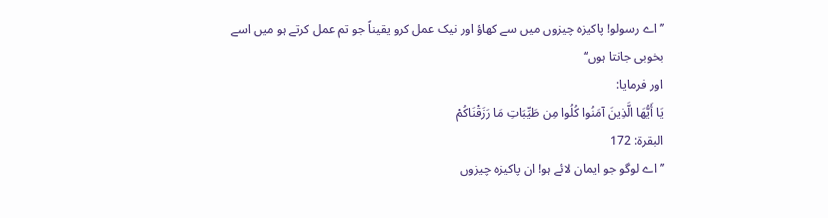’’اے رسولو! پاکیزہ چیزوں میں سے کھاؤ اور نیک عمل کرو یقیناً جو تم عمل کرتے ہو میں اسے بخوبی جانتا ہوں‘‘
اور فرمایا:
يَا أَيُّهَا الَّذِينَ آمَنُوا كُلُوا مِن طَيِّبَاتِ مَا رَزَقْنَاكُمْ
البقرة: 172
’’ اے لوگو جو ایمان لائے ہو! ان پاکیزہ چیزوں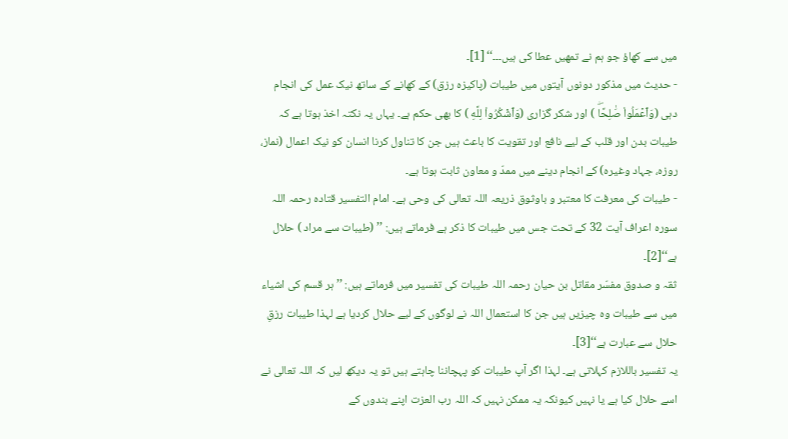میں سے کھاؤ جو ہم نے تمھیں عطا کی ہیں۔۔۔‘‘ [1]۔
- حدیث میں مذکور دونوں آیتوں میں طیبات (پاکیزہ رزق) کے کھانے کے ساتھ نیک عمل کی انجام دہی (وَٱعۡمَلُواْ صَٰلِحًاۖ ) اور شکر گزاری (وَٱشۡكُرُواْ لِلَّهِ ) کا بھی حکم ہے۔ یہاں یہ نکتہ اخذ ہوتا ہے کہ طیبات بدن اور قلب کے لیے نافع اور تقویت کا باعث ہیں جن کا تناول کرنا انسان کو نیک اعمال (نماز، روزہ، جہاد وغیرہ) کے انجام دینے میں ممدّ و معاون ثابت ہوتا ہے۔
- طیبات کی معرفت کا معتبر و باوثوق ذریعہ اللہ تعالی کی وحی ہے۔ امام التفسیر قتادہ رحمہ اللہ سورہ اعراف آیت 32 کے تحت جس میں طیبات کا ذکر ہے فرماتے ہیں: ’’ (طیبات سے مراد ) حلال ہے‘‘[2]۔
ثقہ و صدوق مفسّر مقاتل بن حیان رحمہ اللہ طیبات کی تفسیر میں فرماتے ہیں: ’’ ہر قسم کی اشیاء میں سے طیبات وہ چیزیں ہیں جن کا استعمال اللہ نے لوگوں کے لیے حلال کردیا ہے لہذا طیبات رزقِ حلال سے عبارت ہے‘‘[3]۔
یہ تفسیر باللازم کہلاتی ہے۔ لہذا اگر آپ طیبات کو پہچاننا چاہتے ہیں تو یہ دیکھ لیں کہ اللہ تعالی نے اسے حلال کیا ہے یا نہیں کیونکہ یہ ممکن نہیں کہ اللہ رب العزت اپنے بندوں کے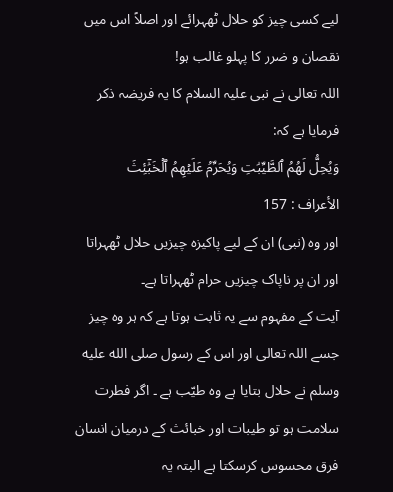لیے کسی چیز کو حلال ٹھہرائے اور اصلاً اس میں نقصان و ضرر کا پہلو غالب ہو!
اللہ تعالی نے نبی علیہ السلام کا یہ فریضہ ذکر فرمایا ہے کہ:
وَيُحِلُّ لَهُمُ ٱلطَّيِّبَٰتِ وَيُحَرِّمُ عَلَيۡهِمُ ٱلۡخَبَٰٓئِثَ
الأعراف : 157
اور وہ (نبی) ان کے لیے پاکیزہ چیزیں حلال ٹھہراتا اور ان پر ناپاک چیزیں حرام ٹھہراتا ہے۔
آیت کے مفہوم سے یہ ثابت ہوتا ہے کہ ہر وہ چیز جسے اللہ تعالی اور اس کے رسول صلى الله عليه وسلم نے حلال بتایا ہے وہ طیّب ہے ۔ اگر فطرت سلامت ہو تو طیبات اور خبائث کے درمیان انسان فرق محسوس کرسکتا ہے البتہ یہ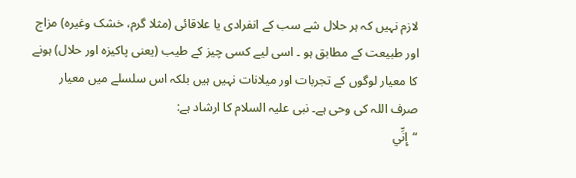لازم نہیں کہ ہر حلال شے سب کے انفرادی یا علاقائی (مثلا گرم، خشک وغیرہ) مزاج اور طبیعت کے مطابق ہو ۔ اسی لیے کسی چیز کے طیب (یعنی پاکیزہ اور حلال) ہونے کا معیار لوگوں كے تجربات اور میلانات نہیں ہیں بلکہ اس سلسلے میں معیار صرف اللہ کی وحی ہے۔ نبی علیہ السلام کا ارشاد ہے:
“إِنِّي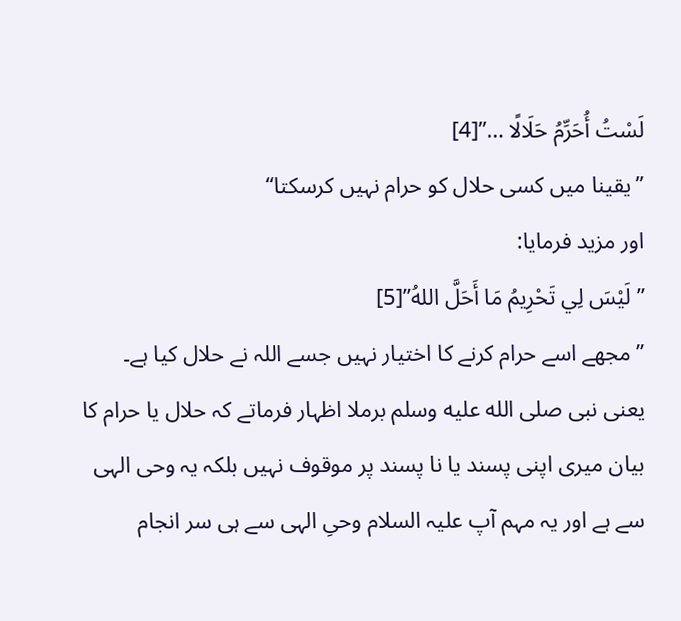لَسْتُ أُحَرِّمُ حَلَالًا …”[4]
’’یقینا میں کسی حلال کو حرام نہیں کرسکتا‘‘
اور مزید فرمایا:
” لَيْسَ لِي تَحْرِيمُ مَا أَحَلَّ اللهُ”[5]
’’مجھے اسے حرام کرنے کا اختیار نہیں جسے اللہ نے حلال کیا ہے۔
یعنی نبی صلى الله عليه وسلم برملا اظہار فرماتے کہ حلال یا حرام کا بیان میری اپنی پسند یا نا پسند پر موقوف نہیں بلکہ یہ وحی الہی سے ہے اور یہ مہم آپ علیہ السلام وحیِ الہی سے ہی سر انجام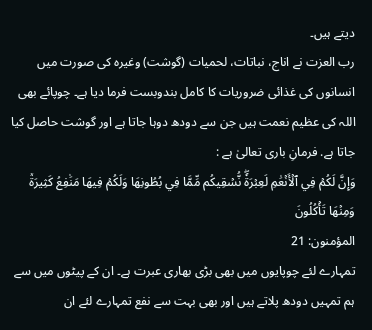دیتے ہیں۔
رب العزت نے اناج، نباتات، لحمیات (گوشت) وغیرہ کی صورت میں انسانوں كی غذائی ضروریات كا کامل بندوبست فرما دیا ہے۔ چوپائے بھی اللہ کی عظیم نعمت ہیں جن سے دودھ دوہا جاتا ہے اور گوشت حاصل کیا جاتا ہے. فرمانِ باری تعالیٰ ہے :
وَإِنَّ لَكُمۡ فِي ٱلۡأَنۡعَٰمِ لَعِبۡرَةٗۖ نُّسۡقِيكُم مِّمَّا فِي بُطُونِهَا وَلَكُمۡ فِيهَا مَنَٰفِعُ كَثِيرَةٞ وَمِنۡهَا تَأۡكُلُونَ
المؤمنون: 21
تمہارے لئے چوپایوں میں بھی بڑی بھاری عبرت ہے۔ ان کے پیٹوں میں سے ہم تمہیں دودھ پلاتے ہیں اور بھی بہت سے نفع تمہارے لئے ان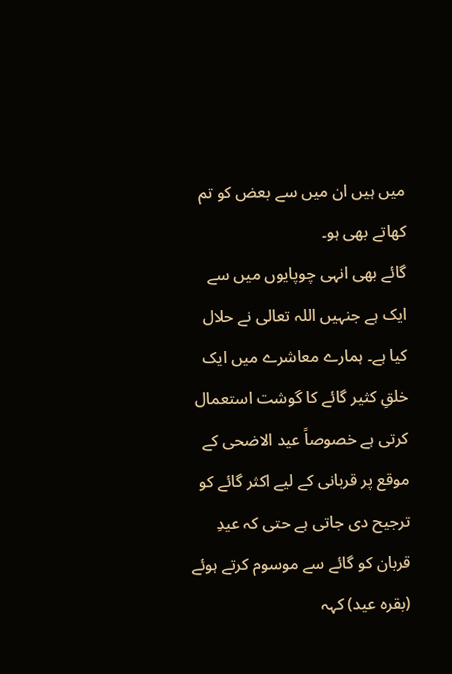میں ہیں ان میں سے بعض کو تم کھاتے بھی ہو۔
گائے بھی انہی چوپایوں میں سے ایک ہے جنہیں اللہ تعالی نے حلال کیا ہے۔ ہمارے معاشرے میں ایک خلقِ کثیر گائے کا گوشت استعمال کرتی ہے خصوصاً عید الاضحی کے موقع پر قربانی کے لیے اکثر گائے کو ترجیح دی جاتی ہے حتی کہ عیدِ قربان کو گائے سے موسوم کرتے ہوئے (بقرہ عید) کہہ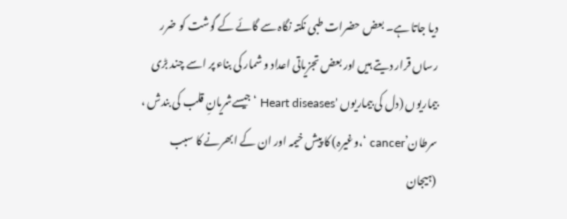دیا جاتا ہے۔ بعض حضرات طبی نکتہ نگاہ سے گائے کے گوشت کو ضرر رساں قرار دیتے ہیں اور بعض تجزیاتی اعداد و شمار کی بناء پر اسے چند بڑی بیماریوں (دل کی بیماریوں ’Heart diseases ‘جیسےشریانِ قلب کی بندش ، سرطان’cancer ‘،وغیرہ) کا پیش خیمہ اور ان کے ابھرنے کا سبب (ہیجان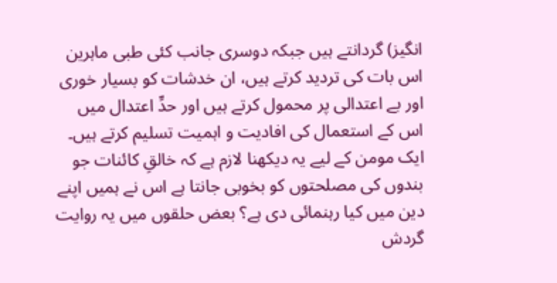انگیز) گردانتے ہیں جبکہ دوسری جانب کئی طبی ماہرین اس بات کی تردید کرتے ہیں، ان خدشات کو بسیار خوری اور بے اعتدالی پر محمول کرتے ہیں اور حدِّ اعتدال میں اس کے استعمال کی افادیت و اہمیت تسلیم کرتے ہیں۔ ایک مومن کے لیے یہ دیکھنا لازم ہے کہ خالقِ کائنات جو بندوں کی مصلحتوں کو بخوبی جانتا ہے اس نے ہمیں اپنے دین میں کیا رہنمائی دی ہے؟ بعض حلقوں میں یہ روایت گردش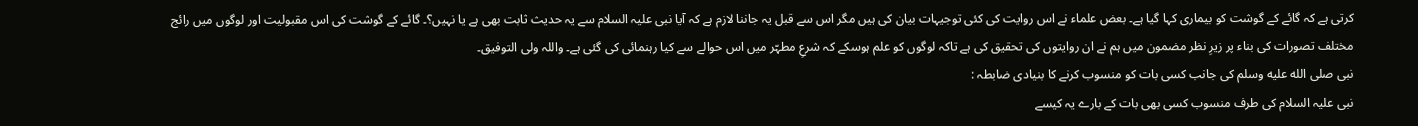کرتی ہے کہ گائے کے گوشت کو بیماری کہا گیا ہے۔ بعض علماء نے اس روایت کی کئی توجیہات بیان کی ہیں مگر اس سے قبل یہ جاننا لازم ہے کہ آیا نبی علیہ السلام سے یہ حدیث ثابت بھی ہے یا نہیں؟۔ گائے کے گوشت کی اس مقبولیت اور لوگوں میں رائج مختلف تصورات کی بناء پر زیرِ نظر مضمون میں ہم نے ان روایتوں کی تحقیق کی ہے تاکہ لوگوں کو علم ہوسکے کہ شرعِ مطہّر میں اس حوالے سے کیا رہنمائی کی گئی ہے۔ واللہ ولی التوفیق۔
نبی صلى الله عليه وسلم کی جانب کسی بات کو منسوب کرنے کا بنیادی ضابطہ :
نبی علیہ السلام کی طرف منسوب كسى بهى بات کے بارے یہ کیسے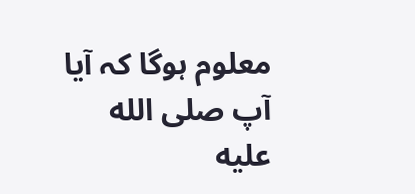معلوم ہوگا کہ آیا آپ صلى الله عليه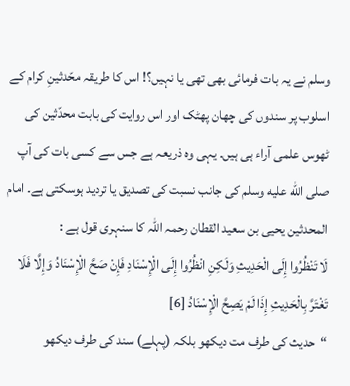وسلم نے یہ بات فرمائی بھی تھی یا نہیں؟! اس کا طریقہ محّدثینِ کرام کے اسلوب پر سندوں کی چھان پھٹک اور اس روایت کی بابت محدّثین کی ٹھوس علمی آراء ہی ہیں۔ یہی وہ ذریعہ ہے جس سے کسی بات کی آپ صلى الله عليه وسلم کی جانب نسبت کی تصدیق یا تردید ہوسکتی ہے۔ امام المحدثين یحیی بن سعید القطان رحمہ اللہ کا سنہری قول ہے :
لَا تَنْظُرُوا إِلَى الْحَدِيثِ وَلَكِنِ انْظُرُوا إِلَى الْإِسْنَادِ فَإِنْ صَحَّ الْإِسْنَادُ وَإِلَّا فَلَا تَغْتَرَّ بِالْحَدِيثِ إِذَا لَمْ يَصِحَّ الْإِسْنَادُ [6]
“حديث كى طرف مت ديكھو بلکہ (پہلے) سند کی طرف دیکھو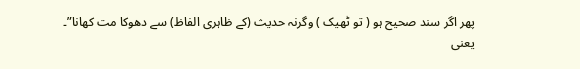پھر اگر سند صحیح ہو ( تو ٹھیک ) وگرنہ حدیث (کے ظاہری الفاظ) سے دھوکا مت کھانا”۔
یعنی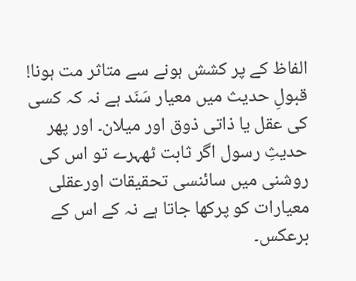الفاظ کے پر کشش ہونے سے متاثر مت ہونا! قبولِ حدیث میں معیار سَنَد ہے نہ کہ کسی کی عقل یا ذاتی ذوق اور میلان۔ اور پھر حدیثِ رسول اگر ثابت ٹھہرے تو اس کی روشنی میں سائنسی تحقیقات اورعقلی معیارات كو پرکھا جاتا ہے نہ کے اس کے برعکس۔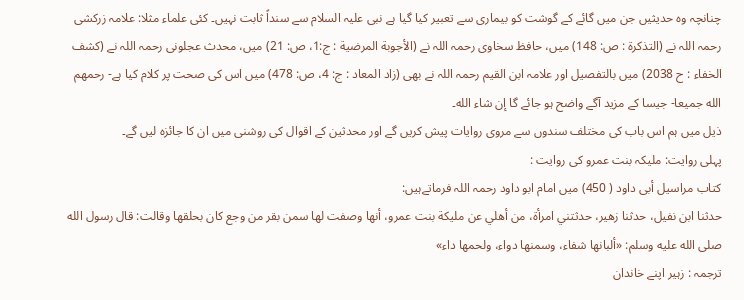چنانچہ وہ حدیثیں جن میں گائے کے گوشت کو بیماری سے تعبیر کیا گیا ہے نبی علیہ السلام سے سنداً ثابت نہیں۔ کئی علماء مثلا: علامہ زرکشی رحمہ اللہ نے (التذکرۃ : ص: 148) میں، حافظ سخاوی رحمہ اللہ نے (الأجوبة المرضية : ج:1، ص: 21) میں، محدث عجلونی رحمہ اللہ نے (كشف الخفاء : ح 2038) میں بالتفصیل اور علامہ ابن القیم رحمہ اللہ نے بھی (زاد المعاد : ج: 4، ص: 478) میں اس کی صحت پر کلام کیا ہے- رحمهم الله جمیعا- جیسا کے مزید آگے واضح ہو جائے گا إن شاء الله۔
ذیل میں ہم اس باب کی مختلف سندوں سے مروی روایات پیش کریں گے اور محدثین کے اقوال کی روشنی میں ان کا جائزہ لیں گے۔
پہلی روایت: ملیکہ بنت عمرو کی روایت :
کتاب مراسیل أبی داود ( 450) میں امام ابو داود رحمہ اللہ فرماتےہیں:
حدثنا ابن نفيل، حدثنا زهير، حدثتني امرأة، من أهلي عن مليكة بنت عمرو، أنها وصفت لها سمن بقر من وجع كان بحلقها وقالت: قال رسول الله صلى الله عليه وسلم: «ألبانها شفاء، وسمنها دواء، ولحمها داء»
ترجمہ : زہیر اپنے خاندان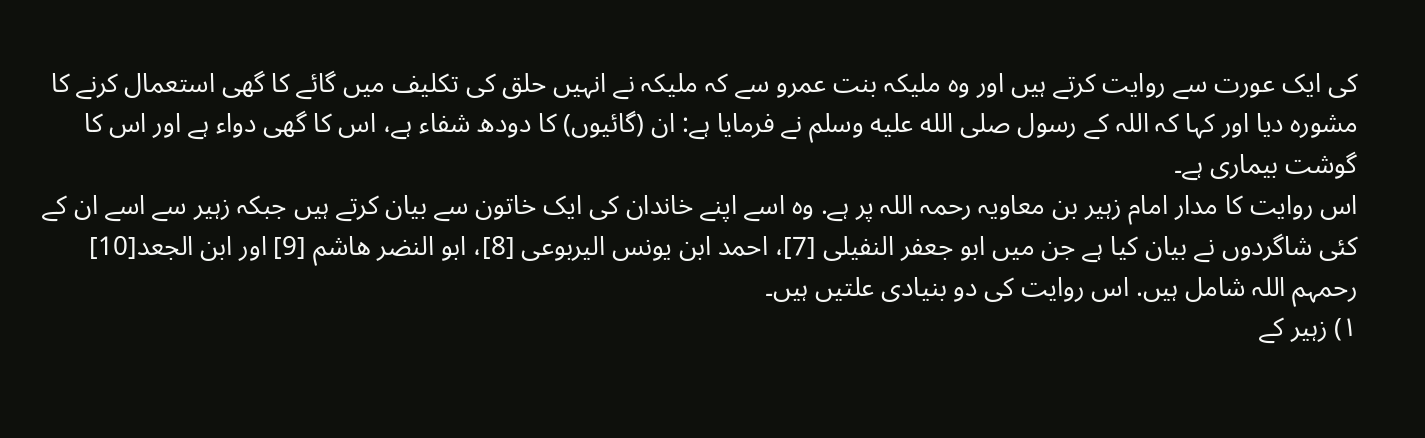کی ایک عورت سے روایت کرتے ہیں اور وہ ملیکہ بنت عمرو سے کہ ملیکہ نے انہیں حلق کی تکلیف میں گائے کا گھی استعمال کرنے کا مشورہ دیا اور کہا کہ اللہ کے رسول صلى الله عليه وسلم نے فرمایا ہے: ان (گائیوں) کا دودھ شفاء ہے، اس کا گھی دواء ہے اور اس کا گوشت بیماری ہے۔
اس روایت کا مدار امام زہیر بن معاویہ رحمہ اللہ پر ہے. وہ اسے اپنے خاندان کی ایک خاتون سے بیان کرتے ہیں جبکہ زہیر سے اسے ان کے کئی شاگردوں نے بیان کیا ہے جن میں ابو جعفر النفیلی [7]، احمد ابن یونس الیربوعی [8]، ابو النضر ھاشم [9] اور ابن الجعد[10] رحمہم اللہ شامل ہیں. اس روایت کی دو بنیادی علتیں ہیں۔
۱) زہیر کے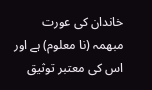خاندان کی عورت مبھمہ (نا معلوم) ہے اور اس کی معتبر توثیق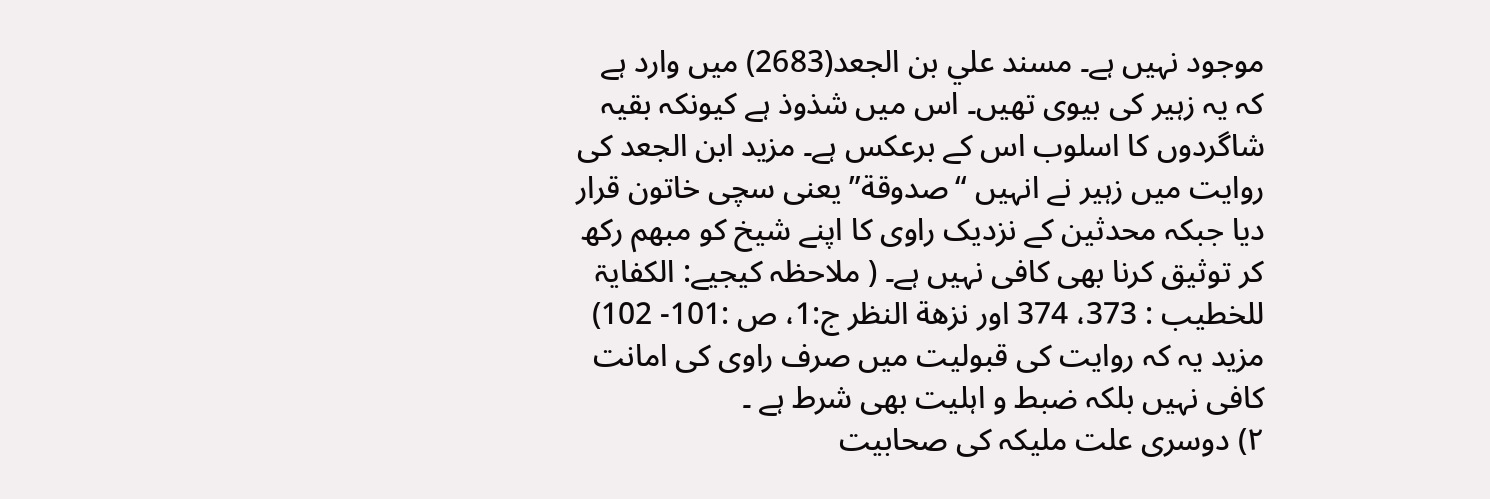موجود نہیں ہے۔ مسند علي بن الجعد(2683) ميں وارد ہے کہ یہ زہیر کی بیوی تھیں۔ اس میں شذوذ ہے کیونکہ بقیہ شاگردوں کا اسلوب اس کے برعکس ہے۔ مزید ابن الجعد کی روایت میں زہیر نے انہیں “صدوقة” یعنی سچی خاتون قرار دیا جبکہ محدثین کے نزدیک راوی کا اپنے شیخ کو مبھم رکھ کر توثیق کرنا بھی کافی نہیں ہے۔ ( ملاحظہ کیجیے: الکفایۃ للخطیب : 373، 374 اور نزهة النظر ج:1، ص :101- 102) مزید یہ کہ روایت کی قبولیت میں صرف راوی کی امانت کافی نہیں بلکہ ضبط و اہلیت بھی شرط ہے ۔
۲) دوسری علت ملیکہ کی صحابیت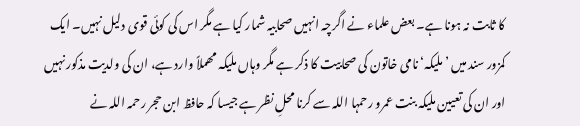کا ثابت نہ ہونا ہے۔ بعض علماء نے اگرچہ انہیں صحابیہ شمار کیا ہے مگر اس کی کوئی قوی دلیل نہیں۔ ایک کمزور سند میں ’ملیکہ‘ نامی خاتون کی صحابیت کا ذکر ہے مگر وہاں ملیکہ مھملاً وارد ہے، ان کی ولدیت مذکور نہیں اور ان کی تعیین ملیکہ بنت عمرو رحمہا اللہ سے کرنا محلِ نظر ہے جیسا کہ حافظ ابن حجر رحمہ اللہ نے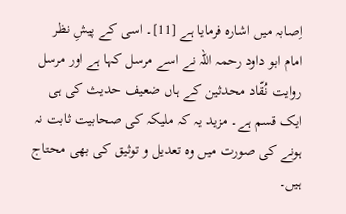اِصابہ میں اشارہ فرمایا ہے [11]۔ اسی کے پیشِ نظر امام ابو داود رحمہ اللہ نے اسے مرسل کہا ہے اور مرسل روایت نُقّاد محدثین کے ہاں ضعیف حدیث کی ہی ایک قسم ہے۔ مزید یہ کہ ملیکہ کی صحابیت ثابت نہ ہونے کی صورت میں وہ تعدیل و توثیق کی بھی محتاج ہیں۔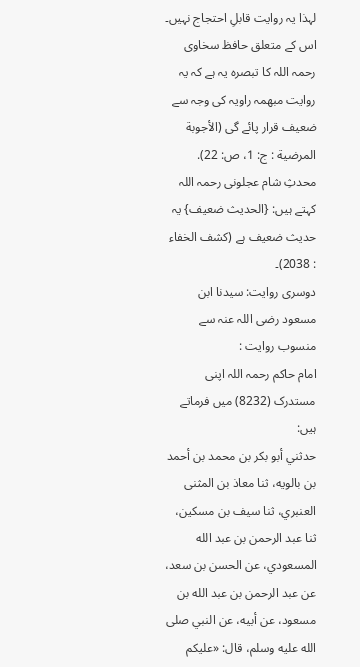لہذا یہ روایت قابلِ احتجاج نہیں۔ اس کے متعلق حافظ سخاوی رحمہ اللہ کا تبصرہ یہ ہے کہ یہ روایت مبھمہ راویہ کی وجہ سے ضعیف قرار پائے گی (الأجوبة المرضية : ج: 1، ص: 22). محدثِ شام عجلونی رحمہ اللہ کہتے ہیں: {الحديث ضعيف} یہ حدیث ضعیف ہے (كشف الخفاء : 2038)۔
دوسری روایت: سیدنا ابن مسعود رضی اللہ عنہ سے منسوب روایت :
امام حاکم رحمہ اللہ اپنی مستدرک (8232) میں فرماتے ہیں:
حدثني أبو بكر بن محمد بن أحمد بن بالويه، ثنا معاذ بن المثنى العنبري، ثنا سيف بن مسكين، ثنا عبد الرحمن بن عبد الله المسعودي، عن الحسن بن سعد، عن عبد الرحمن بن عبد الله بن مسعود، عن أبيه، عن النبي صلى الله عليه وسلم، قال: «عليكم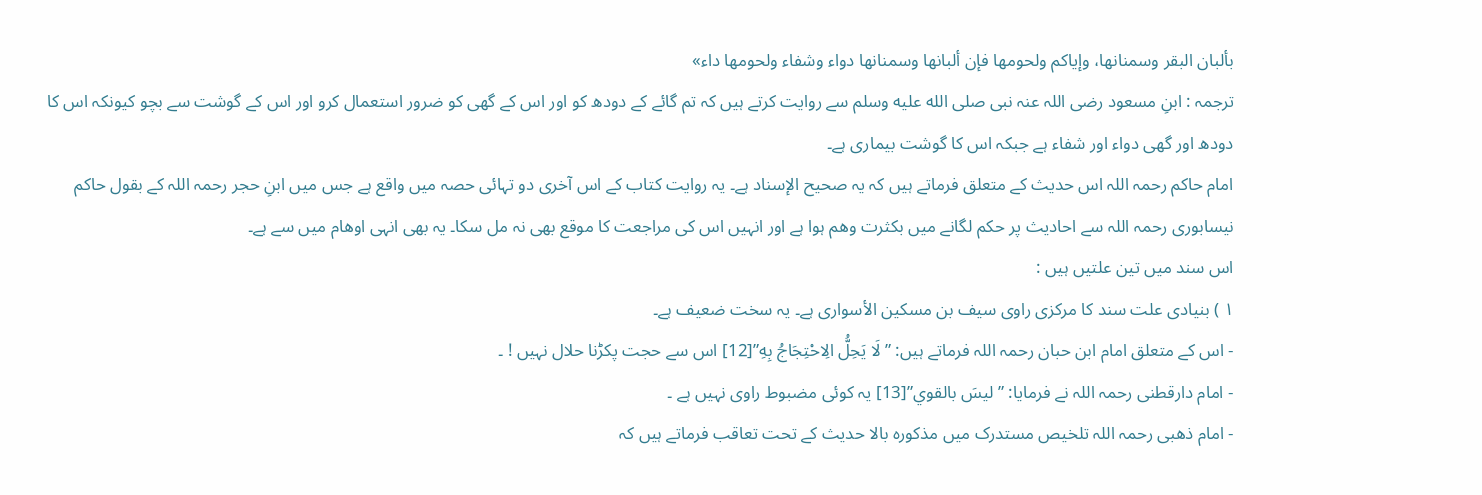بألبان البقر وسمنانها، وإياكم ولحومها فإن ألبانها وسمنانها دواء وشفاء ولحومها داء»
ترجمہ : ابنِ مسعود رضی اللہ عنہ نبی صلى الله عليه وسلم سے روایت کرتے ہیں کہ تم گائے کے دودھ کو اور اس کے گھی کو ضرور استعمال کرو اور اس کے گوشت سے بچو کیونکہ اس کا دودھ اور گھی دواء اور شفاء ہے جبکہ اس کا گوشت بیماری ہے۔
امام حاکم رحمہ اللہ اس حدیث کے متعلق فرماتے ہیں کہ یہ صحیح الإسناد ہے۔ یہ روایت کتاب کے اس آخری دو تہائی حصہ میں واقع ہے جس میں ابنِ حجر رحمہ اللہ کے بقول حاکم نیسابوری رحمہ اللہ سے احادیث پر حکم لگانے میں بکثرت وھم ہوا ہے اور انہیں اس کی مراجعت کا موقع بھی نہ مل سکا۔ یہ بھی انہی اوھام میں سے ہے۔
اس سند میں تین علتیں ہیں :
۱ ) بنیادی علت سند کا مرکزی راوی سیف بن مسکین الأسواری ہے۔ یہ سخت ضعیف ہے۔
- اس کے متعلق امام ابن حبان رحمہ اللہ فرماتے ہیں: ” لَا يَحِلُّ الِاحْتِجَاجُ بِهِ”[12] اس سے حجت پکڑنا حلال نہیں ! ۔
- امام دارقطنی رحمہ اللہ نے فرمایا: ” لیسَ بالقوي”[13] یہ کوئی مضبوط راوی نہیں ہے ۔
- امام ذھبی رحمہ اللہ تلخیص مستدرک میں مذکورہ بالا حدیث کے تحت تعاقب فرماتے ہیں کہ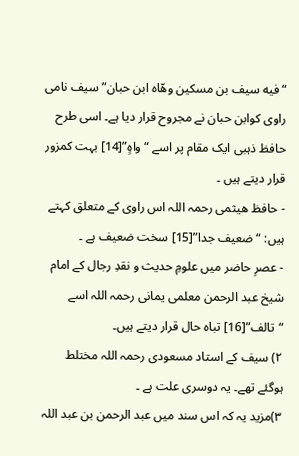“فيه سيف بن مسكين وهّاه ابن حبان” سیف نامی راوی کوابن حبان نے مجروح قرار دیا ہے۔ اسی طرح حافظ ذہبی ایک مقام پر اسے “واہٍ”[14] بہت کمزور قرار دیتے ہیں ۔
- حافظ هیثمی رحمہ اللہ اس راوی کے متعلق کہتے ہیں: “ضعیف جدا”[15] سخت ضعیف ہے ۔
- عصرِ حاضر میں علومِ حدیث و نقدِ رجال کے امام شیخ عبد الرحمن معلمی یمانی رحمہ اللہ اسے “تالف”[16] تباہ حال قرار دیتے ہیں۔
۲) سیف کے استاد مسعودی رحمہ اللہ مختلط ہوگئے تھے۔ یہ دوسری علت ہے ۔
۳)مزید یہ کہ اس سند میں عبد الرحمن بن عبد اللہ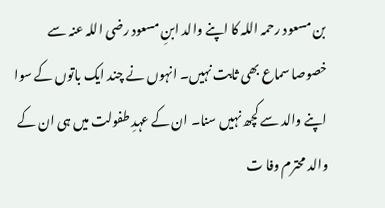بن مسعود رحمہ اللہ کا اپنے والد ابنِ مسعود رضی اللہ عنہ سے خصوصا سماع بھی ثابت نہیں۔ انہوں نے چند ایک باتوں کے سوا اپنے والد سے کچھ نہیں سنا۔ ان کے عہدِ طفولت میں ہی ان کے والد محترم وفا ت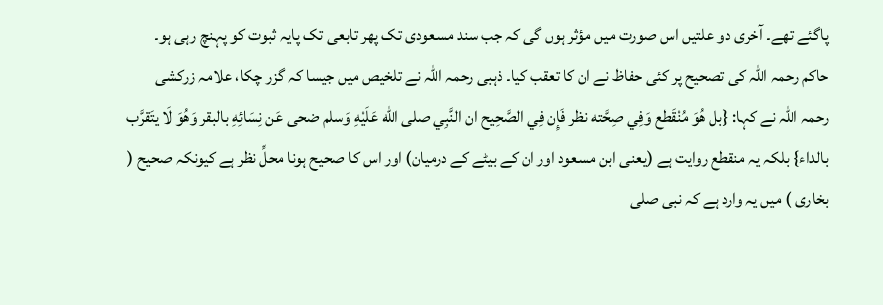پاگئے تھے۔ آخری دو علتیں اس صورت میں مؤثر ہوں گی کہ جب سند مسعودی تک پھر تابعی تک پایہ ثبوت کو پہنچ رہی ہو۔
حاکم رحمہ اللہ کی تصحیح پر کئی حفاظ نے ان کا تعقب کیا۔ ذہبی رحمہ اللہ نے تلخیص میں جیسا کہ گزر چکا، علامہ زرکشی رحمہ اللہ نے کہا: {بل هُوَ مُنْقَطع وَفِي صِحَّته نظر فَإِن فِي الصَّحِيح ان النَّبِي صلى الله عَلَيْهِ وَسلم ضحى عَن نِسَائِهِ بالبقر وَهُوَ لَا يتَقرَّب بالداء} بلکہ یہ منقطع روایت ہے (یعنی ابن مسعود اور ان کے بیٹے کے درمیان) اور اس کا صحیح ہونا محلِّ نظر ہے کیونکہ صحیح ( بخاری ) میں یہ وارد ہے کہ نبی صلى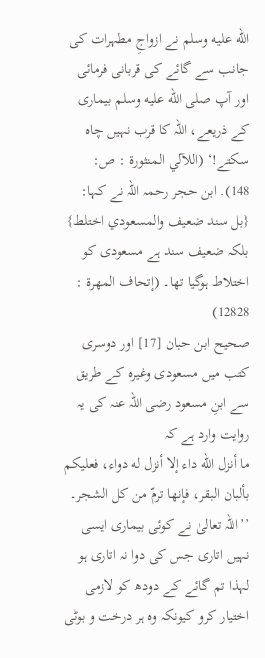الله عليه وسلم نے ازواجِ مطہرات کی جانب سے گائے کی قربانی فرمائی اور آپ صلى الله عليه وسلم بیماری کے ذریعے، اللہ کا قرب نہیں چاہ سکتے!‘ (اللآلي المنثورة : ص: 148). ابن حجر رحمہ اللہ نے کہا: {بل سند ضعيف والمسعودي اختلط} بلکہ ضعیف سند ہے مسعودی کو اختلاط ہوگیا تھا۔ (إتحاف المهرة : 12828)
صحیح ابن حبان [17] اور دوسری کتب میں مسعودی وغیرہ کے طریق سے ابنِ مسعود رضی اللہ عنہ کی یہ روایت وارد ہے کہ
ما أنزل الله داء إلا أنزل له دواء، فعليكم بألبان البقر، فإنها ترمّ من كل الشجر۔
’’اللہ تعالیٰ نے کوئی بیماری ایسی نہیں اتاری جس کی دوا نہ اتاری ہو لہذا تم گائے کے دودھ کو لازمی اختیار کرو کیونکہ وہ ہر درخت و بوٹی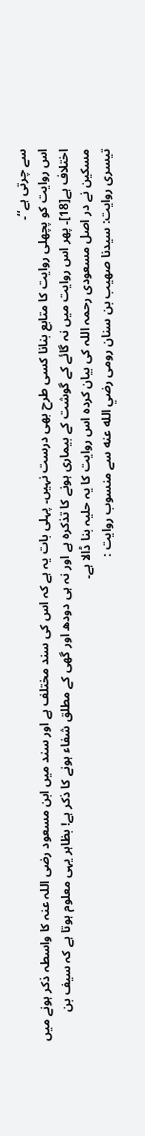سے چرتی ہے‘‘۔
اس روایت کو پچھلی روایت کا متابع بنانا کسی طرح بھی درست نہیں۔ پہلی بات یہ ہے کہ اس کی سند مختلف ہے اور سند میں ابن مسعود رضی اللہ عنہ کا واسطہ ذکر ہونے میں اختلاف ہے[18]۔ پھر اس روایت میں نہ گائے کے گوشت کے بیماری ہونے کا تذکرہ ہے اور نہ ہی دودھ اور گھی کے مطلق شفاء ہونے کا ذکر ہے! بظاہر یہی معلوم ہوتا ہے کہ سیف بن مسکین نے در اصل مسعودی رحمہ اللہ کی بیان کردہ اس روایت کا یہ حلیہ بنا ڈالا ہے۔
تیسری روایت: سیدنا صهيب بن سنان رومی رضي الله عنه سے منسوب روایت :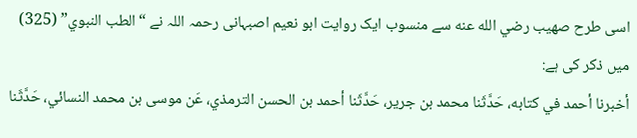اسى طرح صهيب رضي الله عنه سے منسوب ایک روایت ابو نعیم اصبہانی رحمہ اللہ نے “الطب النبوي” (325) میں ذکر کی ہے:
أخبرنا أحمد في كتابه، حَدَّثَنا محمد بن جرير، حَدَّثَنا أحمد بن الحسن الترمذي، عَن موسى بن محمد النسائي، حَدَّثَنا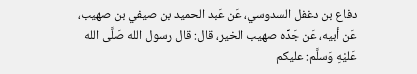دفاع بن دغفل السدوسي، عَن عَبد الحميد بن صيفي بن صهيب، عَن أبيه، عَن جَدِّه صهيب الخير، قال: قال رسول الله صَلَّى الله عَليْهِ وَسلَّم: عليكم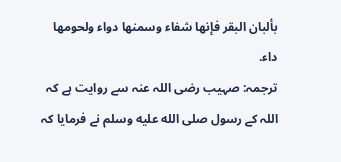بألبان البقر فإنها شفاء وسمنها دواء ولحومها داء.
ترجمہ: صہیب رضی اللہ عنہ سے روایت ہے کہ اللہ کے رسول صلى الله عليه وسلم نے فرمایا کہ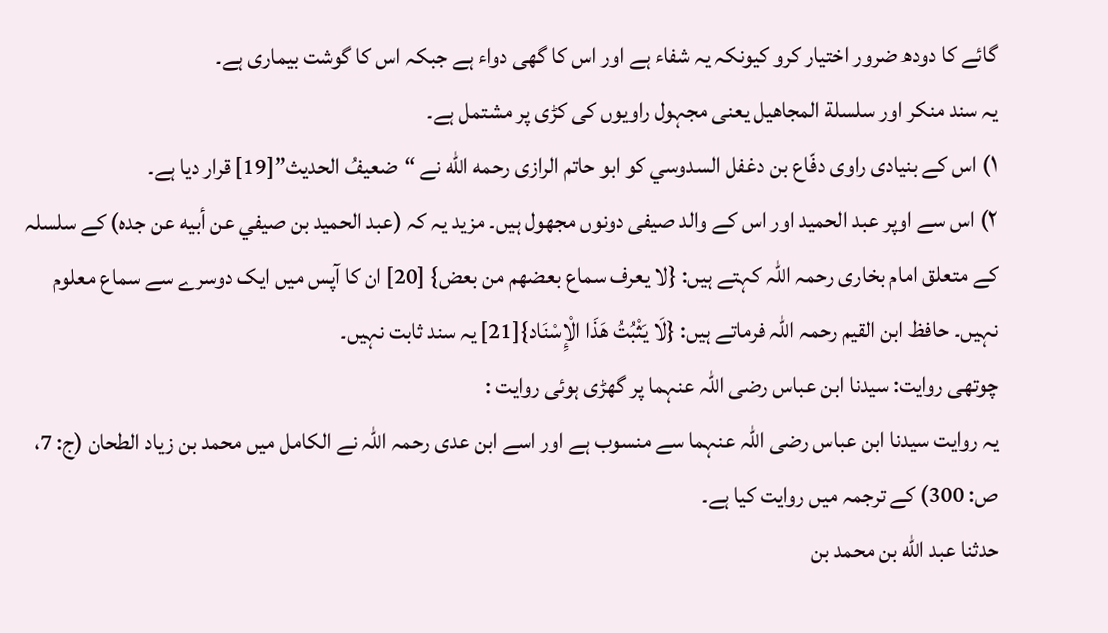گائے کا دودھ ضرور اختیار کرو کیونکہ یہ شفاء ہے اور اس کا گھی دواء ہے جبکہ اس کا گوشت بیماری ہے۔
یہ سند منکر اور سلسلة المجاهيل یعنی مجہول راویوں کی کڑی پر مشتمل ہے۔
۱) اس کے بنیادی راوی دفّاع بن دغفل السدوسي كو ابو حاتم الرازى رحمه الله نے “ضعیفُ الحدیث”[19] قرار دیا ہے۔
۲) اس سے اوپر عبد الحمید اور اس کے والد صیفی دونوں مجھول ہیں۔ مزید یہ کہ (عبد الحمید بن صیفي عن أبيه عن جده) کے سلسلہ کے متعلق امام بخاری رحمہ اللہ کہتے ہیں: {لا يعرف سماع بعضهم من بعض} [20] ان کا آپس میں ایک دوسرے سے سماع معلوم نہیں۔ حافظ ابن القیم رحمہ اللہ فرماتے ہیں: {لَا يَثْبُتُ هَذَا الْإِسْنَاد}[21] یہ سند ثابت نہیں۔
چوتھی روایت: سیدنا ابن عباس رضی اللہ عنہما پر گھڑی ہوئی روایت :
يہ روایت سیدنا ابن عباس رضی اللہ عنہما سے منسوب ہے اور اسے ابن عدی رحمہ اللہ نے الکامل میں محمد بن زیاد الطحان (ج: 7، ص: 300) کے ترجمہ میں روایت کیا ہے۔
حدثنا عبد الله بن محمد بن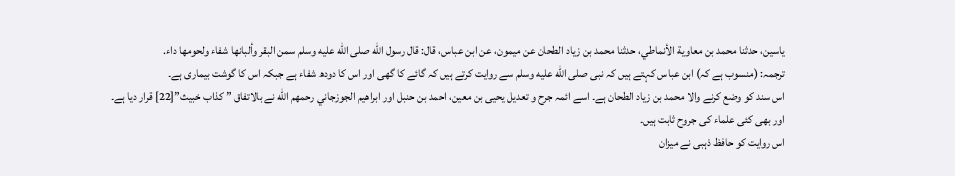ياسين، حدثنا محمد بن معاوية الأنماطي، حدثنا محمد بن زياد الطحان عن ميمون، عن ابن عباس، قال: قال رسول الله صلى الله عليه وسلم سمن البقر وألبانها شفاء ولحومها داء.
ترجمہ: (منسوب ہے کہ) ابن عباس کہتے ہیں کہ نبی صلى الله عليه وسلم سے روایت کرتے ہیں کہ گائے کا گھی اور اس کا دودھ شفاء ہے جبکہ اس کا گوشت بیماری ہے۔
اس سند کو وضع کرنے والا محمد بن زیاد الطحان ہے۔ اسے ائمہ جرح و تعدیل یحیی بن معين، احمد بن حنبل اور ابراهیم الجوزجاني رحمهم الله نے بالاتفاق ” کذاب خبیث”[22] قرار دیا ہے۔ اور بهى كئی علماء کی جروح ثابت ہیں۔
اس روایت کو حافظ ذہبی نے میزان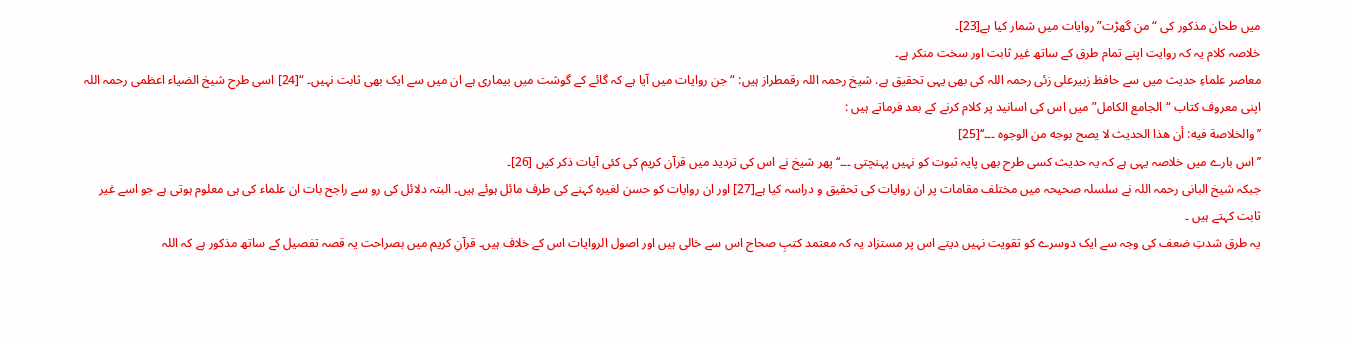میں طحان مذکور کی “من گھڑت” روایات میں شمار کیا ہے[23]۔
خلاصہ کلام یہ کہ روایت اپنے تمام طرق کے ساتھ غیر ثابت اور سخت منکر ہے۔
معاصر علماءِ حدیث میں سے حافظ زبیرعلی زئی رحمہ اللہ کی بھی یہی تحقیق ہے. شیخ رحمہ اللہ رقمطراز ہیں: “جن روایات میں آیا ہے کہ گائے کے گوشت میں بیماری ہے ان میں سے ایک بھی ثابت نہیں۔ “[24] اسی طرح شیخ الضیاء اعظمی رحمہ اللہ اپنی معروف کتاب “الجامع الکامل” میں اس کی اسانید پر کلام کرنے کے بعد فرماتے ہیں :
’’والخلاصة فيه: أن هذا الحديث لا يصح بوجه من الوجوه ۔۔۔‘‘[25]
’’ اس بارے میں خلاصہ یہی ہے کہ یہ حدیث کسی طرح بھی پایہ ثبوت کو نہیں پہنچتی ۔۔۔‘‘ پھر شیخ نے اس کی تردید میں قرآن کریم کی کئی آیات ذکر کیں [26]۔
جبکہ شیخ البانی رحمہ اللہ نے سلسلہ صحیحہ میں مختلف مقامات پر ان روایات کی تحقیق و دراسہ کیا ہے[27] اور ان روايات كو حسن لغيره كہنے کی طرف مائل ہوئے ہیں۔ البتہ دلائل کی رو سے راجح بات ان علماء کی ہی معلوم ہوتی ہے جو اسے غیر ثابت کہتے ہیں ۔
یہ طرق شدتِ ضعف کی وجہ سے ایک دوسرے کو تقویت نہیں دیتے اس پر مستزاد یہ کہ معتمد کتبِ صحاح اس سے خالی ہیں اور اصول الروایات اس کے خلاف ہیں۔ قرآنِ كريم میں بصراحت یہ قصہ تفصیل کے ساتھ مذکور ہے کہ اللہ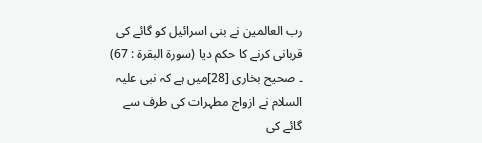رب العالمین نے بنی اسرائیل کو گائے کی قربانی کرنے کا حکم دیا (سورة البقرة : 67) ۔ صحيح بخارى [28]ميں ہے کہ نبی علیہ السلام نے ازواج مطہرات كى طرف سے گائے کی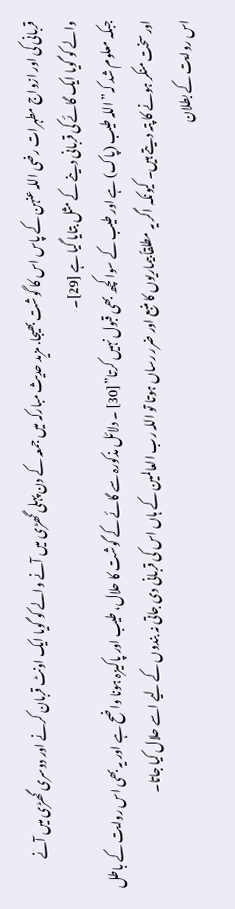قربانی کی اور ازواج مطہرات رضی اللہ عنہن کے پاس اس کا گوشت بھیجا. مزید حدیث مبارکہ میں جمعہ کے دن پہلی گھڑی میں آنے والے کو گویا ایک اونٹ قربان کرنے اور دوسری گھڑی میں آنے والے کو گویا ایک گائے کی قربانی دینے کے مثل بتایا گیا ہے [29]۔
جبکہ معلوم شد کہ”اللہ طیب (پاک) ہے اور طیب کے سوا کچھ بھی قبول نہیں کرتا”[30] ۔ دلائل مذکورہ سے گائے کے گوشت کا حلال، طیب اور پاکیزہ ہونا واضح ہے اور یہ بھی اس روایت کے باطل اور سخت منکر ہونے کا پتہ دیتے ہیں۔ کیونکہ اگر یہ مطلقاً بیماریوں کا منبع اور ضرر رساں ہوتا تو اللہ رب العالمین کے ہاں اس کی قربانی دی جاتی نہ بندوں کے لیے اسے حلال کیا جاتا۔
اس روایت کے بطلان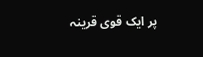پر ایک قوی قرینہ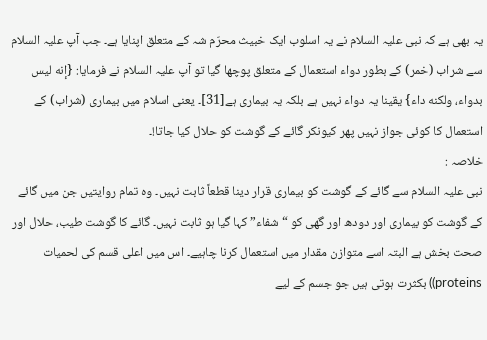یہ بھی ہے کہ نبی علیہ السلام نے یہ اسلوب ایک خبیث محرّم شہ کے متعلق اپنایا ہے۔ جب آپ علیہ السلام سے شراب (خمر) کے بطور دواء استعمال کے متعلق پوچھا گیا تو آپ علیہ السلام نے فرمایا: {إنه ليس بدواء، ولكنه داء} یقینا یہ دواء نہیں ہے بلکہ یہ بیماری ہے[31]۔ یعنی اسلام میں بیماری (شراب) کے استعمال کا کوئی جواز نہیں پھر کیونکر گائے کے گوشت کو حلال کیا جاتا!۔
خلاصہ :
نبی علیہ السلام سے گائے کے گوشت کو بیماری قرار دینا قطعاً ثابت نہیں۔ وہ تمام روایتیں جن میں گائے کے گوشت کو بیماری اور دودھ اور گھی کو “شفاء” کہا گیا ہو ثابت نہیں۔ گائے کا گوشت طیب، حلال اور صحت بخش ہے البتہ اسے متوازن مقدار میں استعمال کرنا چاہیے۔ اس میں اعلی قسم کی لحمیات proteins)) بکثرت ہوتی ہیں جو جسم کے لیے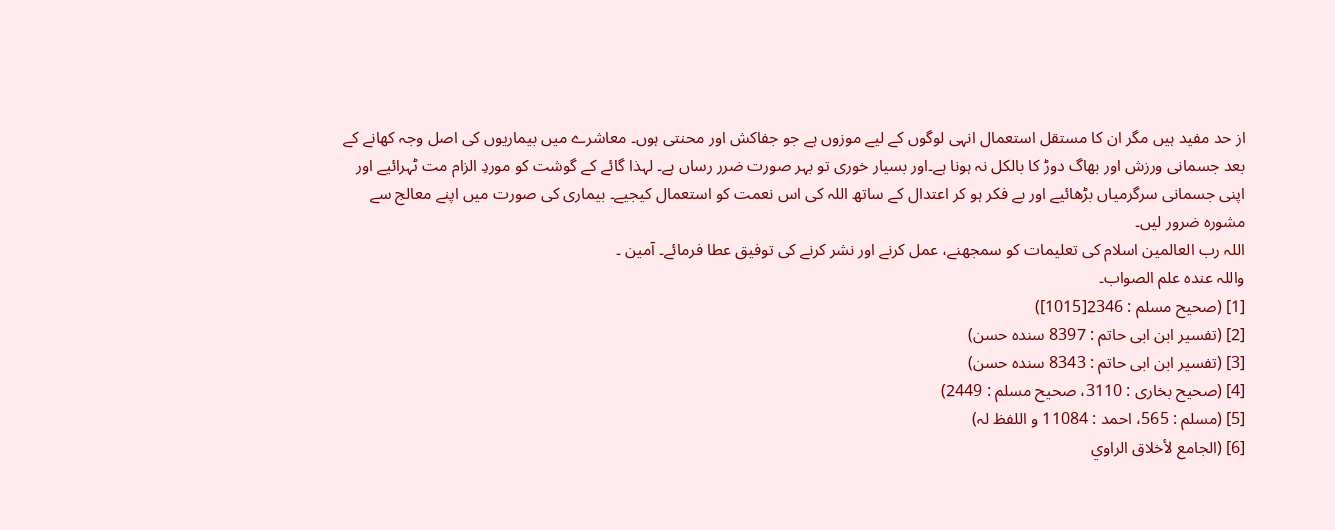از حد مفید ہیں مگر ان کا مستقل استعمال انہی لوگوں کے لیے موزوں ہے جو جفاکش اور محنتی ہوں۔ معاشرے میں بیماریوں کی اصل وجہ کھانے کے بعد جسمانی ورزش اور بھاگ دوڑ کا بالکل نہ ہونا ہے۔اور بسیار خوری تو بہر صورت ضرر رساں ہے۔ لہذا گائے کے گوشت کو موردِ الزام مت ٹہرائیے اور اپنی جسمانی سرگرمیاں بڑھائیے اور بے فکر ہو کر اعتدال کے ساتھ اللہ کی اس نعمت کو استعمال کیجیے۔ بیماری کی صورت میں اپنے معالج سے مشورہ ضرور لیں۔
اللہ رب العالمین اسلام کی تعلیمات کو سمجھنے، عمل کرنے اور نشر کرنے کی توفیق عطا فرمائے۔ آمین ۔
واللہ عندہ علم الصواب۔
[1] (صحیح مسلم : 2346[1015])
[2] (تفسیر ابن ابی حاتم : 8397 سندہ حسن)
[3] (تفسیر ابن ابی حاتم : 8343 سندہ حسن)
[4] (صحیح بخاری : 3110، صحیح مسلم : 2449)
[5] (مسلم : 565، احمد : 11084 و اللفظ لہ)
[6] (الجامع لأخلاق الراوي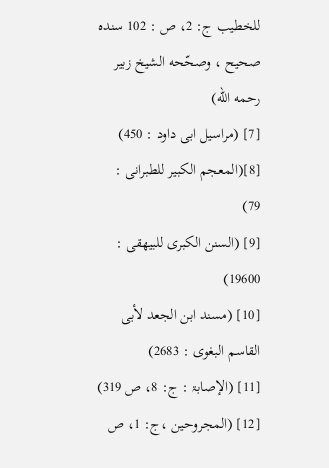للخطيب ج: 2، ص : 102 سنده صحيح ، وصحّحه الشيخ زبير رحمه الله)
[7] (مراسیل ابی داود : 450)
[8](المعجم الکبیر للطبرانی : 79)
[9] (السنن الکبری للبیھقی : 19600)
[10] (مسند ابن الجعد لأبی القاسم البغوی : 2683)
[11] (الإصابۃ : ج: 8، ص 319)
[12] (المجروحين ،ج: 1، ص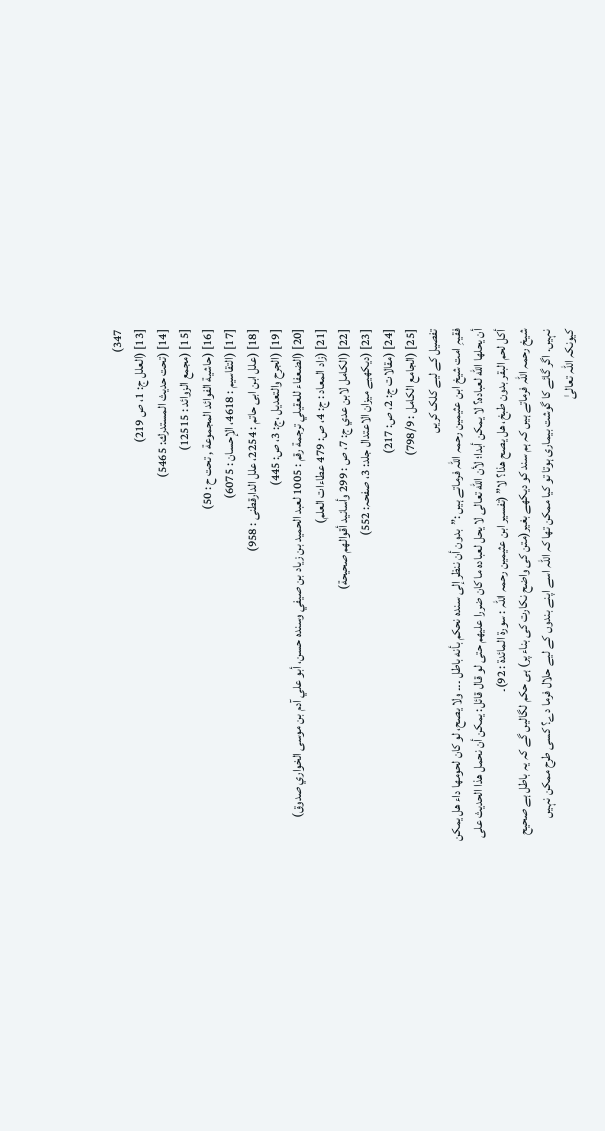347)
[13] (العلل ج: 1، ص 219)
[14] (تحت حديث المستدرك: 5465)
[15] (مجمع الزوائد : 12515)
[16] (حاشية الفوائد المجموعة , تحت ح : 50)
[17] (التقاسیم : 4618، الإحسان : 6075)
[18] (علل ابن ابی حاتم : 2254، علل الدارقطنی : 958)
[19] (الجرح والتعديل ،ج: 3، ص: 445)
[20] (الضعفاء للعقيلي ترجمة رقم : 1005 لعبد الحميد بن زياد بن صيفي وسنده حسن، أبو علي آدم بن موسى الخواري صدوق)
[21] (زاد المعاد : ج: 4، ص: 479 عطاءات العلم)
[22] (الکامل لابن عدي ج: 7، ص : 299 وأسانيد أقوالهم صحيحة)
[23] (دیکھیے میزان الاعتدال جلد: 3، صفحہ: 552)
[24] (مقالات ج: 2، ص: 217)
[25] (الجامع الكامل : 798/9)
تفصیل کے لیے کلک کریں
فقیہِ امت شیخ ابن عثیمین رحمہ اللہ فرماتے ہیں :”بدون أن ننظر إلى سنده نحكم بأنه باطل ۔۔۔ ولا يصح، لو كان لحومها داء هل يمكن أن يحلها الله لعباده؟ لا يمكن أبدا؛ لأن الله تعالى لا يحل لعباده ما كان ضررا عليهم حتى لو قال قائل: يمكن أن نحمل هذا الحديث على أكل لحم البقر بدون طبخ، هل يصح هذا؟ لا” (تفسیر ابن عثیمین رحمہ اللہ : سورۃ المائدة : 92)۔
شیخ رحمہ اللہ فرماتے ہیں کہ ہم سند کو دیکھے بغیر(متن کی واضح نکارت کی بناء پر) ہی حکم لگالیں گے کہ یہ باطل ہے صحیح نہیں. اگر گائے کا گوشت بیماری ہوتا تو کیا ممکن تھا کہ اللہ اسے اپنے بندوں کے لیے حلال فرما دے؟ کسی طرح ممکن نہیں کیونکہ اللہ تعالیٰ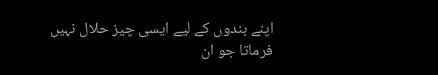اپنے بندوں کے لیے ایسی چیز حلال نہیں فرماتا جو ان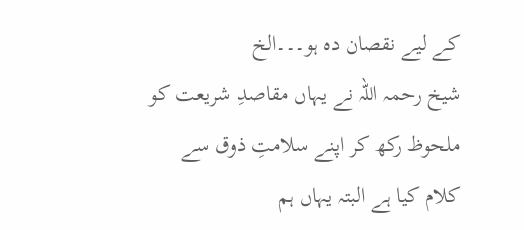کے لیے نقصان دہ ہو۔۔۔الخ
شیخ رحمہ اللہ نے یہاں مقاصدِ شریعت کو ملحوظ رکھ کر اپنے سلامتِ ذوق سے کلام کیا ہے البتہ یہاں ہم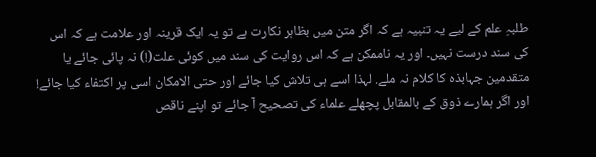طلبہِ علم کے لیے یہ تنبیہ ہے کہ اگر متن میں بظاہر نکارت ہے تو یہ ایک قرینہ اور علامت ہے کہ اس کی سند درست نہیں۔ اور یہ ناممکن ہے کہ اس روایت کی سند میں کوئی علت(!) نہ پائی جائے یا متقدمین جہابذہ کا کلام نہ ملے. لہذا اسے ہی تلاش کیا جائے اور حتی الامکان اسی پر اکتفاء کیا جائے! اور اگر ہمارے ذوق کے بالمقابل پچھلے علماء کی تصحیح آ جائے تو اپنے ناقص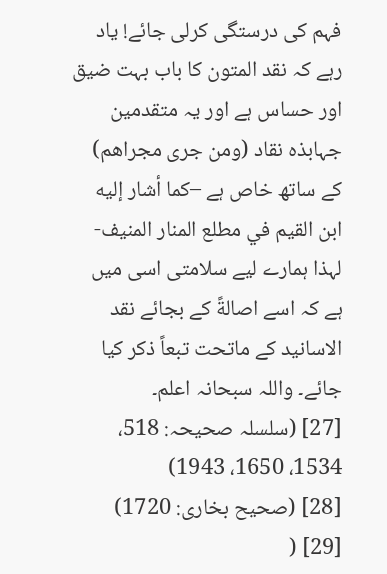فہم کی درستگی کرلی جائے! یاد رہے کہ نقد المتون کا باب بہت ضیق اور حساس ہے اور یہ متقدمین جہابذہ نقاد (ومن جری مجراھم) کے ساتھ خاص ہے –كما أشار إليه ابن القيم في مطلع المنار المنيف- لہذا ہمارے لیے سلامتی اسی میں ہے کہ اسے اصالةً کے بجائے نقد الاسانید کے ماتحت تبعاً ذکر کیا جائے۔ واللہ سبحانہ اعلم۔
[27] (سلسلہ صحیحہ: 518، 1534، 1650، 1943)
[28] (صحیح بخاری: 1720)
[29] (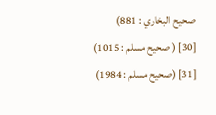صحیح البخاري : 881)
[30] ( صحيح مسلم : 1015)
[31] (صحيح مسلم : 1984)